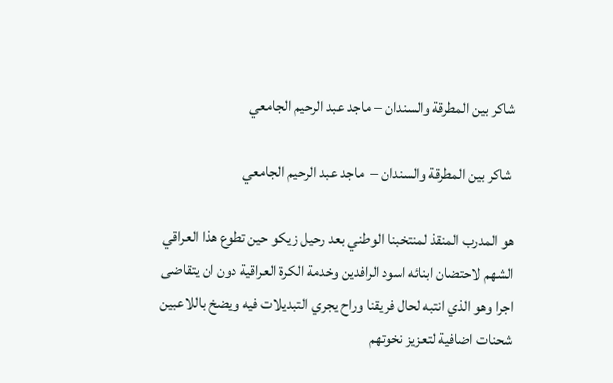شاكر بين المطرقة والسندان – ماجد عبد الرحيم الجامعي

 شاكر بين المطرقة والسندان –  ماجد عبد الرحيم الجامعي

هو المدرب المنقذ لمنتخبنا الوطني بعد رحيل زيكو حين تطوع هذا العراقي الشهم لاحتضان ابنائه اسود الرافدين وخدمة الكرة العراقية دون ان يتقاضى اجرا وهو الذي انتبه لحال فريقنا وراح يجري التبديلات فيه ويضخ باللاعبين شحنات اضافية لتعزيز نخوتهم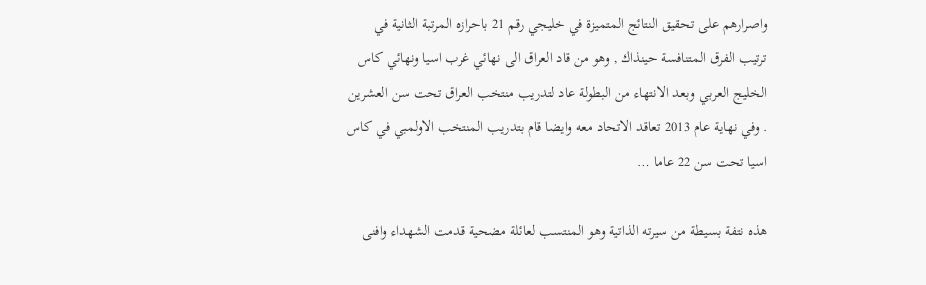واصرارهم على تحقيق النتائج المتميزة في خليجي رقم 21 باحرازه المرتبة الثانية في ترتيب الفرق المتنافسة حينذاك , وهو من قاد العراق الى نهائي غرب اسيا ونهائي كاس الخليج العربي وبعد الانتهاء من البطولة عاد لتدريب منتخب العراق تحت سن العشرين . وفي نهاية عام 2013 تعاقد الاتحاد معه وايضا قام بتدريب المنتخب الاولمبي في كاس اسيا تحت سن 22 عاما …

هذه نتفة بسيطة من سيرته الذاتية وهو المنتسب لعائلة مضحية قدمت الشهداء وافنى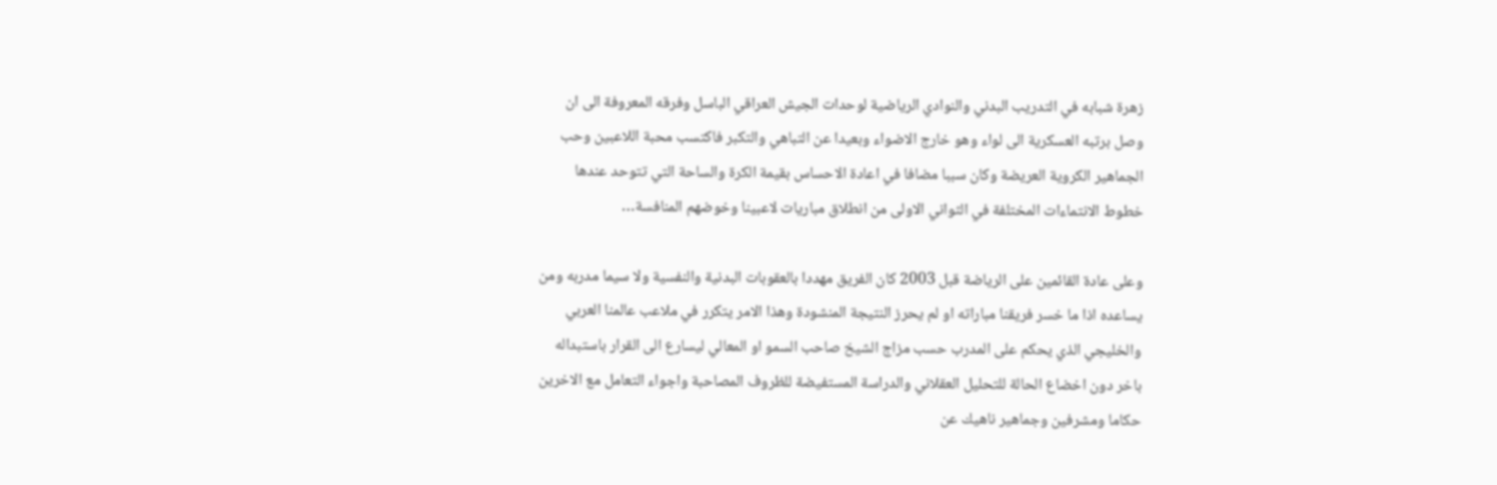زهرة شبابه في التدريب البدني والنوادي الرياضية لوحدات الجيش العراقي الباسل وفرقه المعروفة الى ان وصل برتبه العسكرية الى لواء وهو خارج الاضواء وبعيدا عن التباهي والتكبر فاكتسب محبة اللاعبين وحب الجماهير الكروية العريضة وكان سببا مضافا في اعادة الاحساس بقيمة الكرة والساحة التي تتوحد عندها خطوط الانتماءات المختلفة في الثواني الاولى من انطلاق مباريات لاعبينا وخوضهم المنافسة…

وعلى عادة القائمين على الرياضة قبل 2003 كان الفريق مهددا بالعقوبات البدنية والنفسية ولا سيما مدربه ومن يساعده اذا ما خسر فريقنا مباراته او لم يحرز النتيجة المنشودة وهذا الامر يتكرر في ملاعب عالمنا العربي والخليجي الذي يحكم على المدرب حسب مزاج الشيخ صاحب السمو او المعالي ليسارع الى القرار باستبداله باخر دون اخضاع الحالة للتحليل العقلاني والدراسة المستفيضة للظروف المصاحبة واجواء التعامل مع الاخرين حكاما ومشرفين وجماهير ناهيك عن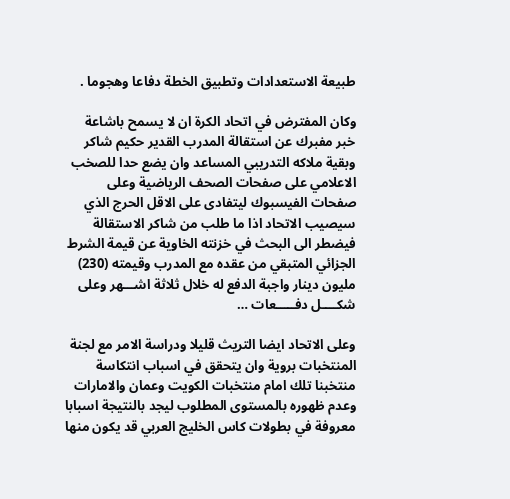طبيعة الاستعدادات وتطبيق الخطة دفاعا وهجوما .

وكان المفترض في اتحاد الكرة ان لا يسمح باشاعة خبر مفبرك عن استقالة المدرب القدير حكيم شاكر وبقية ملاكه التدريبي المساعد وان يضع حدا للصخب الاعلامي على صفحات الصحف الرياضية وعلى صفحات الفيسبوك ليتفادى على الاقل الحرج الذي سيصيب الاتحاد اذا ما طلب من شاكر الاستقالة فيضطر الى البحث في خزنته الخاوية عن قيمة الشرط الجزائي المتبقي من عقده مع المدرب وقيمته (230) مليون دينار واجبة الدفع له خلال ثلاثة اشـــهر وعلى شكــــل دفـــــعات …

وعلى الاتحاد ايضا التريث قليلا ودراسة الامر مع لجنة المنتخبات بروية وان يتحقق في اسباب انتكاسة منتخبنا تلك امام منتخبات الكويت وعمان والامارات وعدم ظهوره بالمستوى المطلوب ليجد بالنتيجة اسبابا معروفة في بطولات كاس الخليج العربي قد يكون منها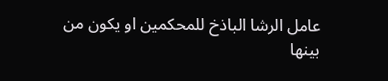عامل الرشا الباذخ للمحكمين او يكون من بينها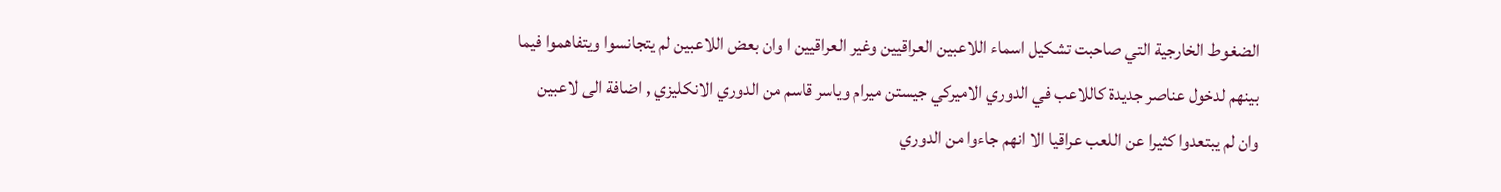الضغوط الخارجية التي صاحبت تشكيل اسماء اللاعبين العراقيين وغير العراقيين ا وان بعض اللاعبين لم يتجانسوا ويتفاهموا فيما بينهم لدخول عناصر جديدة كاللاعب في الدوري الاميركي جيستن ميرام وياسر قاسم من الدوري الانكليزي , اضافة الى لاعبين وان لم يبتعدوا كثيرا عن اللعب عراقيا الا انهم جاءوا من الدوري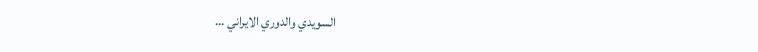السويدي والدوري الايراني …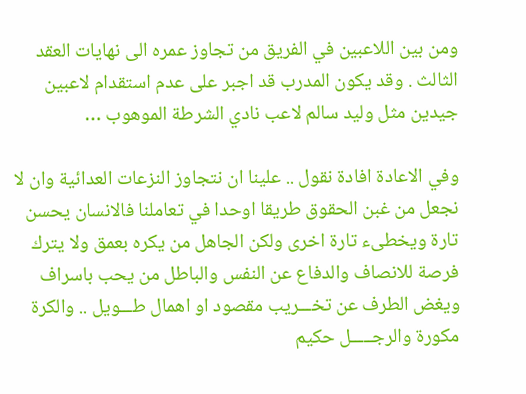ومن بين اللاعبين في الفريق من تجاوز عمره الى نهايات العقد الثالث . وقد يكون المدرب قد اجبر على عدم استقدام لاعبين جيدين مثل وليد سالم لاعب نادي الشرطة الموهوب …

وفي الاعادة افادة نقول .. علينا ان نتجاوز النزعات العدائية وان لا نجعل من غبن الحقوق طريقا اوحدا في تعاملنا فالانسان يحسن تارة ويخطىء تارة اخرى ولكن الجاهل من يكره بعمق ولا يترك فرصة للانصاف والدفاع عن النفس والباطل من يحب باسراف ويغض الطرف عن تخـــريب مقصود او اهمال طـــويل .. والكرة مكورة والرجـــــل حكيم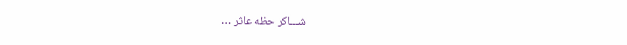شـــاكر حظه عاثر …